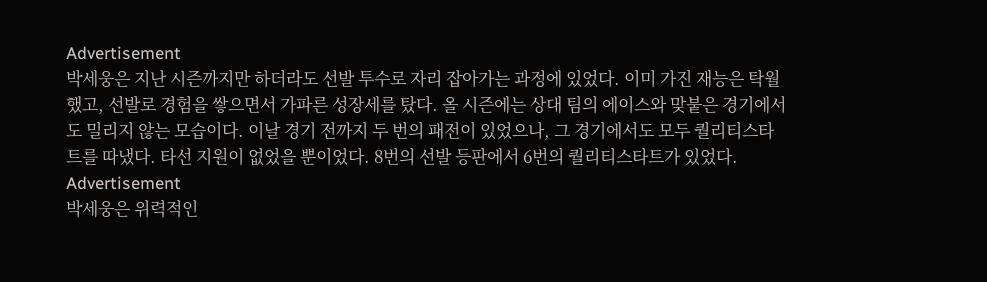Advertisement
박세웅은 지난 시즌까지만 하더라도 선발 투수로 자리 잡아가는 과정에 있었다. 이미 가진 재능은 탁월했고, 선발로 경험을 쌓으면서 가파른 성장세를 탔다. 올 시즌에는 상대 팀의 에이스와 맞붙은 경기에서도 밀리지 않는 모습이다. 이날 경기 전까지 두 번의 패전이 있었으나, 그 경기에서도 모두 퀄리티스타트를 따냈다. 타선 지원이 없었을 뿐이었다. 8번의 선발 등판에서 6번의 퀄리티스타트가 있었다.
Advertisement
박세웅은 위력적인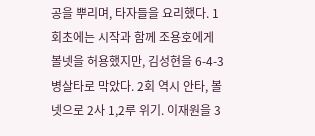공을 뿌리며, 타자들을 요리했다. 1회초에는 시작과 함께 조용호에게 볼넷을 허용했지만, 김성현을 6-4-3 병살타로 막았다. 2회 역시 안타, 볼넷으로 2사 1,2루 위기. 이재원을 3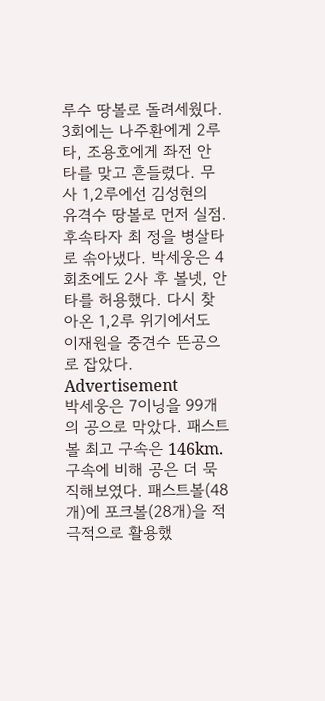루수 땅볼로 돌려세웠다. 3회에는 나주환에게 2루타, 조용호에게 좌전 안타를 맞고 흔들렸다. 무사 1,2루에선 김성현의 유격수 땅볼로 먼저 실점. 후속타자 최 정을 병살타로 솎아냈다. 박세웅은 4회초에도 2사 후 볼넷, 안타를 허용했다. 다시 찾아온 1,2루 위기에서도 이재원을 중견수 뜬공으로 잡았다.
Advertisement
박세웅은 7이닝을 99개의 공으로 막았다. 패스트볼 최고 구속은 146km. 구속에 비해 공은 더 묵직해보였다. 패스트볼(48개)에 포크볼(28개)을 적극적으로 활용했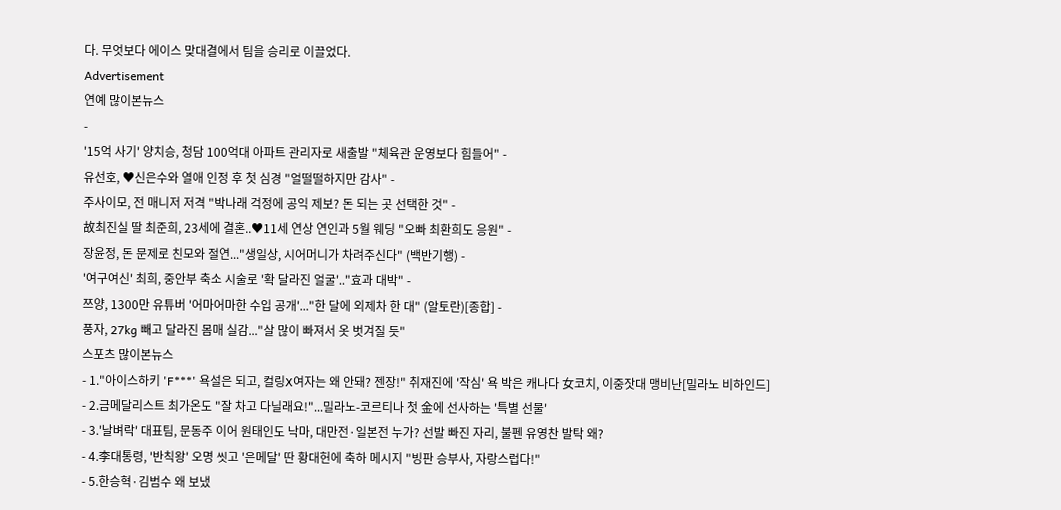다. 무엇보다 에이스 맞대결에서 팀을 승리로 이끌었다.
Advertisement
연예 많이본뉴스
-
'15억 사기' 양치승, 청담 100억대 아파트 관리자로 새출발 "체육관 운영보다 힘들어" -
유선호, ♥신은수와 열애 인정 후 첫 심경 "얼떨떨하지만 감사" -
주사이모, 전 매니저 저격 "박나래 걱정에 공익 제보? 돈 되는 곳 선택한 것" -
故최진실 딸 최준희, 23세에 결혼..♥11세 연상 연인과 5월 웨딩 "오빠 최환희도 응원" -
장윤정, 돈 문제로 친모와 절연..."생일상, 시어머니가 차려주신다" (백반기행) -
'여구여신' 최희, 중안부 축소 시술로 '확 달라진 얼굴'.."효과 대박" -
쯔양, 1300만 유튜버 '어마어마한 수입 공개'..."한 달에 외제차 한 대" (알토란)[종합] -
풍자, 27kg 빼고 달라진 몸매 실감..."살 많이 빠져서 옷 벗겨질 듯"
스포츠 많이본뉴스
- 1."아이스하키 'F***' 욕설은 되고, 컬링X여자는 왜 안돼? 젠장!" 취재진에 '작심' 욕 박은 캐나다 女코치, 이중잣대 맹비난[밀라노 비하인드]
- 2.금메달리스트 최가온도 "잘 차고 다닐래요!"...밀라노-코르티나 첫 金에 선사하는 '특별 선물'
- 3.'날벼락' 대표팀, 문동주 이어 원태인도 낙마, 대만전·일본전 누가? 선발 빠진 자리, 불펜 유영찬 발탁 왜?
- 4.李대통령, '반칙왕' 오명 씻고 '은메달' 딴 황대헌에 축하 메시지 "빙판 승부사, 자랑스럽다!"
- 5.한승혁·김범수 왜 보냈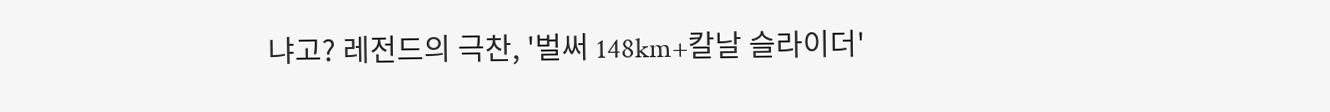냐고? 레전드의 극찬, '벌써 148km+칼날 슬라이더'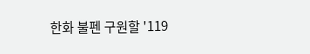한화 불펜 구원할 '119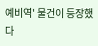예비역' 물건이 등장했다